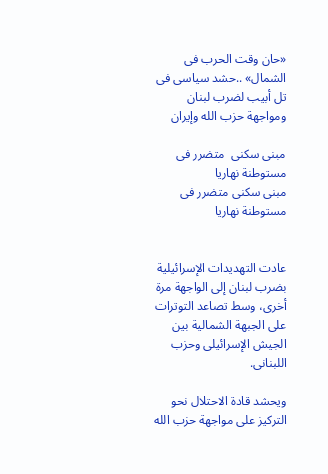«حان وقت الحرب فى الشمال» ..حشد سياسى فى تل أبيب لضرب لبنان ومواجهة حزب الله وإيران

مبنى سكنى  متضرر فى مستوطنة نهاريا
مبنى سكنى متضرر فى مستوطنة نهاريا


عادت التهديدات الإسرائيلية بضرب لبنان إلى الواجهة مرة أخرى، وسط تصاعد التوترات على الجبهة الشمالية بين الجيش الإسرائيلى وحزب اللبنانى.

ويحشد قادة الاحتلال نحو التركيز على مواجهة حزب الله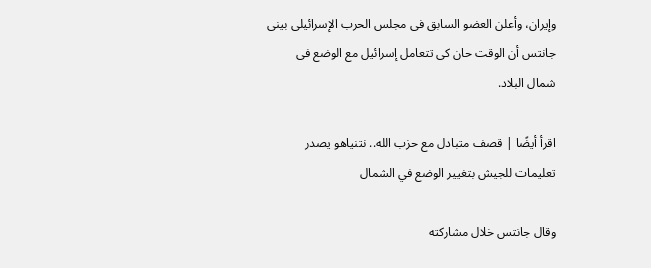وإيران، وأعلن العضو السابق فى مجلس الحرب الإسرائيلى بينى جانتس أن الوقت حان كى تتعامل إسرائيل مع الوضع فى شمال البلاد.

اقرأ أيضًا | قصف متبادل مع حزب الله.. نتنياهو يصدر تعليمات للجيش بتغيير الوضع في الشمال

وقال جانتس خلال مشاركته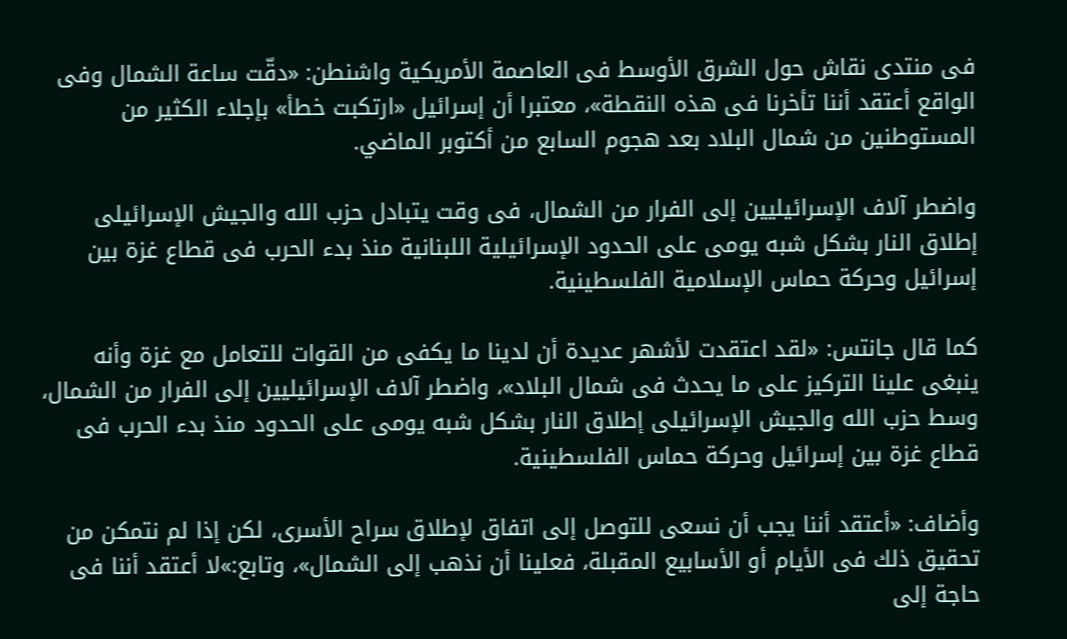فى منتدى نقاش حول الشرق الأوسط فى العاصمة الأمريكية واشنطن: «دقّت ساعة الشمال وفى الواقع أعتقد أننا تأخرنا فى هذه النقطة»، معتبرا أن إسرائيل «ارتكبت خطأ» بإجلاء الكثير من المستوطنين من شمال البلاد بعد هجوم السابع من أكتوبر الماضي.

واضطر آلاف الإسرائيليين إلى الفرار من الشمال، فى وقت يتبادل حزب الله والجيش الإسرائيلى إطلاق النار بشكل شبه يومى على الحدود الإسرائيلية اللبنانية منذ بدء الحرب فى قطاع غزة بين إسرائيل وحركة حماس الإسلامية الفلسطينية.

كما قال جانتس: «لقد اعتقدت لأشهر عديدة أن لدينا ما يكفى من القوات للتعامل مع غزة وأنه ينبغى علينا التركيز على ما يحدث فى شمال البلاد»، واضطر آلاف الإسرائيليين إلى الفرار من الشمال، وسط حزب الله والجيش الإسرائيلى إطلاق النار بشكل شبه يومى على الحدود منذ بدء الحرب فى قطاع غزة بين إسرائيل وحركة حماس الفلسطينية.

وأضاف: «أعتقد أننا يجب أن نسعى للتوصل إلى اتفاق لإطلاق سراح الأسرى، لكن إذا لم نتمكن من تحقيق ذلك فى الأيام أو الأسابيع المقبلة، فعلينا أن نذهب إلى الشمال»، وتابع:»لا أعتقد أننا فى حاجة إلى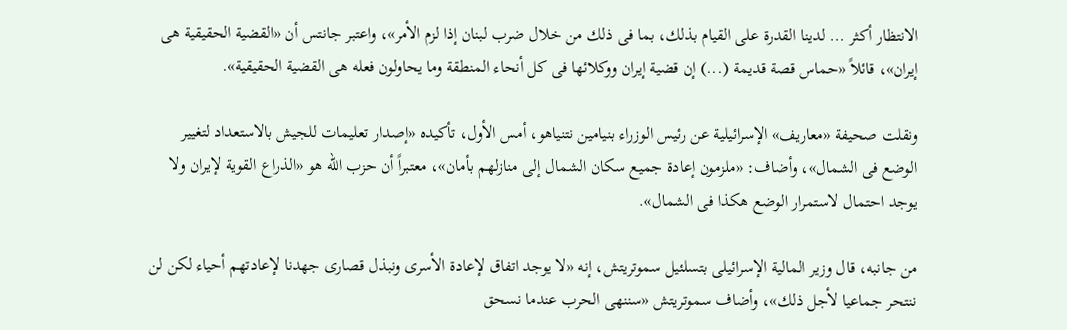الانتظار أكثر ... لدينا القدرة على القيام بذلك، بما فى ذلك من خلال ضرب لبنان إذا لزم الأمر»، واعتبر جانتس أن «القضية الحقيقية هى إيران»، قائلاً «حماس قصة قديمة (...) إن قضية إيران ووكلائها فى كل أنحاء المنطقة وما يحاولون فعله هى القضية الحقيقية».

ونقلت صحيفة «معاريف» الإسرائيلية عن رئيس الوزراء بنيامين نتنياهو، أمس الأول، تأكيده «إصدار تعليمات للجيش بالاستعداد لتغيير الوضع فى الشمال»، وأضاف: «ملزمون إعادة جميع سكان الشمال إلى منازلهم بأمان»، معتبراً أن حزب الله هو «الذراع القوية لإيران ولا يوجد احتمال لاستمرار الوضع هكذا فى الشمال».

من جانبه، قال وزير المالية الإسرائيلى بتسلئيل سموتريتش، إنه «لا يوجد اتفاق لإعادة الأسرى ونبذل قصارى جهدنا لإعادتهم أحياء لكن لن ننتحر جماعيا لأجل ذلك»، وأضاف سموتريتش «سننهى الحرب عندما نسحق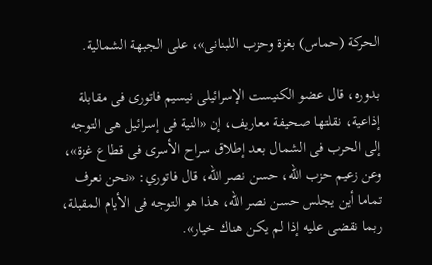الحركة (حماس) بغزة وحزب اللبنانى»، على الجبهة الشمالية.

بدوره، قال عضو الكنيست الإسرائيلى نيسيم فاتورى فى مقابلة إذاعية، نقلتها صحيفة معاريف، إن «النية فى إسرائيل هى التوجه إلى الحرب فى الشمال بعد إطلاق سراح الأسرى فى قطاع غزة»، وعن زعيم حزب الله، حسن نصر الله، قال فاتوري: «نحن نعرف تماما أين يجلس حسن نصر الله، هذا هو التوجه فى الأيام المقبلة، ربما نقضى عليه إذا لم يكن هناك خيار».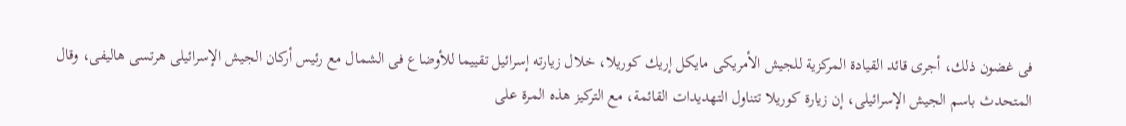فى غضون ذلك، أجرى قائد القيادة المركزية للجيش الأمريكى مايكل إريك كوريلا، خلال زيارته إسرائيل تقييما للأوضاع فى الشمال مع رئيس أركان الجيش الإسرائيلى هرتسى هاليفى، وقال المتحدث باسم الجيش الإسرائيلى، إن زيارة كوريلا تتناول التهديدات القائمة، مع التركيز هذه المرة على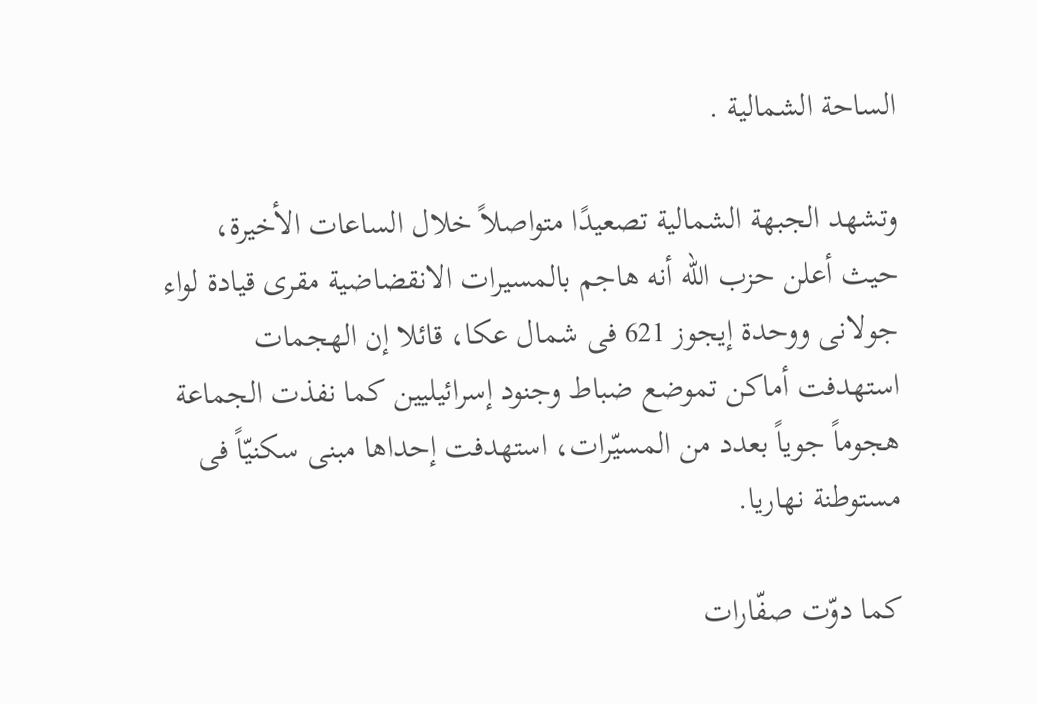الساحة الشمالية .

وتشهد الجبهة الشمالية تصعيدًا متواصلاً خلال الساعات الأخيرة، حيث أعلن حزب الله أنه هاجم بالمسيرات الانقضاضية مقرى قيادة لواء جولانى ووحدة إيجوز 621 فى شمال عكا، قائلا إن الهجمات استهدفت أماكن تموضع ضباط وجنود إسرائيليين كما نفذت الجماعة هجوماً جوياً بعدد من المسيّرات، استهدفت إحداها مبنى سكنيّاً فى مستوطنة نهاريا.

كما دوّت صفّارات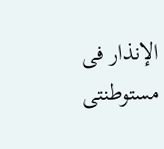الإنذار فى مستوطنتى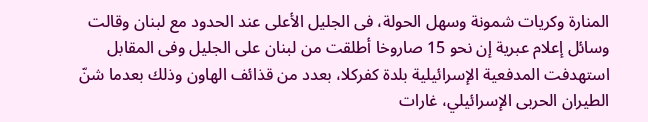المنارة وكريات شمونة وسهل الحولة، فى الجليل الأعلى عند الحدود مع لبنان وقالت وسائل إعلام عبرية إن نحو 15 صاروخا أطلقت من لبنان على الجليل وفى المقابل استهدفت المدفعية الإسرائيلية بلدة كفركلا، بعدد من قذائف الهاون وذلك بعدما شنّ الطيران الحربى الإسرائيلي، غارات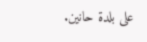على بلدة حانين.